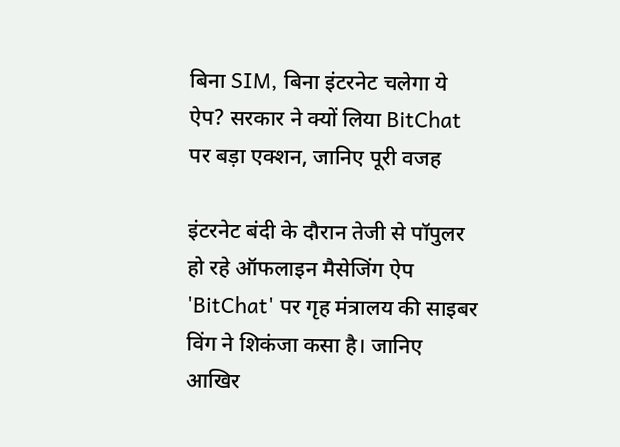बिना SIM, बिना इंटरनेट चलेगा ये ऐप? सरकार ने क्यों लिया BitChat पर बड़ा एक्शन, जानिए पूरी वजह

इंटरनेट बंदी के दौरान तेजी से पॉपुलर हो रहे ऑफलाइन मैसेजिंग ऐप 'BitChat' पर गृह मंत्रालय की साइबर विंग ने शिकंजा कसा है। जानिए आखिर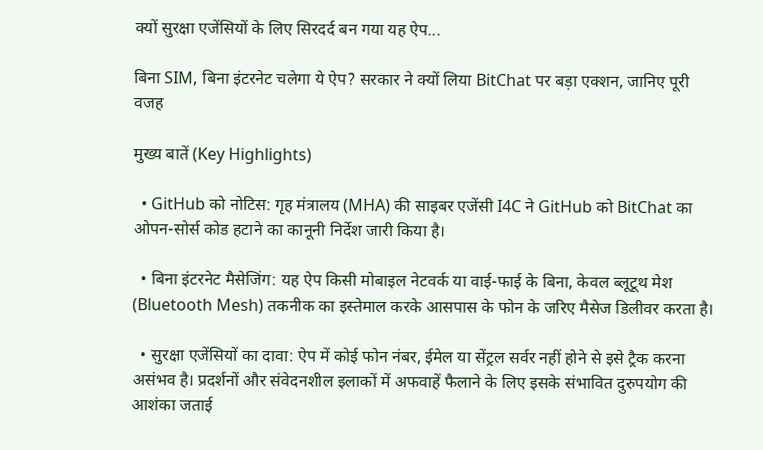क्यों सुरक्षा एजेंसियों के लिए सिरदर्द बन गया यह ऐप...

बिना SIM, बिना इंटरनेट चलेगा ये ऐप? सरकार ने क्यों लिया BitChat पर बड़ा एक्शन, जानिए पूरी वजह

मुख्य बातें (Key Highlights)

  • GitHub को नोटिस: गृह मंत्रालय (MHA) की साइबर एजेंसी I4C ने GitHub को BitChat का ओपन-सोर्स कोड हटाने का कानूनी निर्देश जारी किया है।

  • बिना इंटरनेट मैसेजिंग: यह ऐप किसी मोबाइल नेटवर्क या वाई-फाई के बिना, केवल ब्लूटूथ मेश (Bluetooth Mesh) तकनीक का इस्तेमाल करके आसपास के फोन के जरिए मैसेज डिलीवर करता है।

  • सुरक्षा एजेंसियों का दावा: ऐप में कोई फोन नंबर, ईमेल या सेंट्रल सर्वर नहीं होने से इसे ट्रैक करना असंभव है। प्रदर्शनों और संवेदनशील इलाकों में अफवाहें फैलाने के लिए इसके संभावित दुरुपयोग की आशंका जताई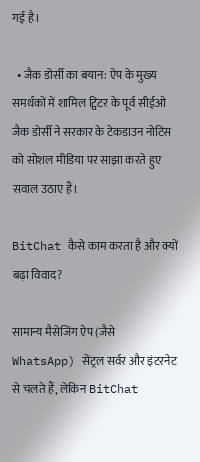गई है।

  • जैक डोर्सी का बयान: ऐप के मुख्य समर्थकों में शामिल ट्विटर के पूर्व सीईओ जैक डोर्सी ने सरकार के टेकडाउन नोटिस को सोशल मीडिया पर साझा करते हुए सवाल उठाए हैं।

BitChat कैसे काम करता है और क्यों बढ़ा विवाद?

सामान्य मैसेजिंग ऐप (जैसे WhatsApp) सेंट्रल सर्वर और इंटरनेट से चलते हैं, लेकिन BitChat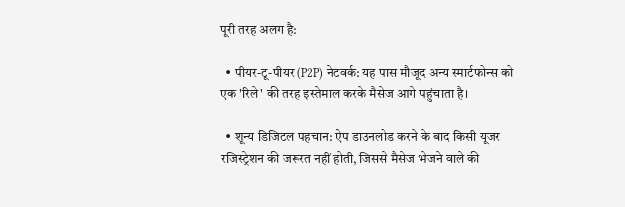पूरी तरह अलग है:

  • पीयर-टू-पीयर (P2P) नेटवर्क: यह पास मौजूद अन्य स्मार्टफोन्स को एक 'रिले' की तरह इस्तेमाल करके मैसेज आगे पहुंचाता है।

  • शून्य डिजिटल पहचान: ऐप डाउनलोड करने के बाद किसी यूजर रजिस्ट्रेशन की जरूरत नहीं होती, जिससे मैसेज भेजने वाले की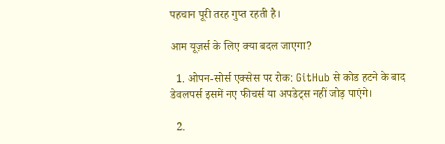पहचान पूरी तरह गुप्त रहती है।

आम यूज़र्स के लिए क्या बदल जाएगा?

  1. ओपन-सोर्स एक्सेस पर रोक: GitHub से कोड हटने के बाद डेवलपर्स इसमें नए फीचर्स या अपडेट्स नहीं जोड़ पाएंगे।

  2.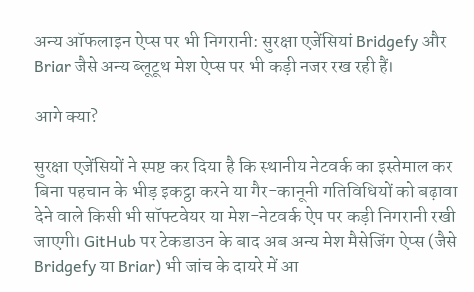अन्य ऑफलाइन ऐप्स पर भी निगरानी: सुरक्षा एजेंसियां Bridgefy और Briar जैसे अन्य ब्लूटूथ मेश ऐप्स पर भी कड़ी नजर रख रही हैं।

आगे क्या?

सुरक्षा एजेंसियों ने स्पष्ट कर दिया है कि स्थानीय नेटवर्क का इस्तेमाल कर बिना पहचान के भीड़ इकट्ठा करने या गैर-कानूनी गतिविधियों को बढ़ावा देने वाले किसी भी सॉफ्टवेयर या मेश-नेटवर्क ऐप पर कड़ी निगरानी रखी जाएगी। GitHub पर टेकडाउन के बाद अब अन्य मेश मैसेजिंग ऐप्स (जैसे Bridgefy या Briar) भी जांच के दायरे में आ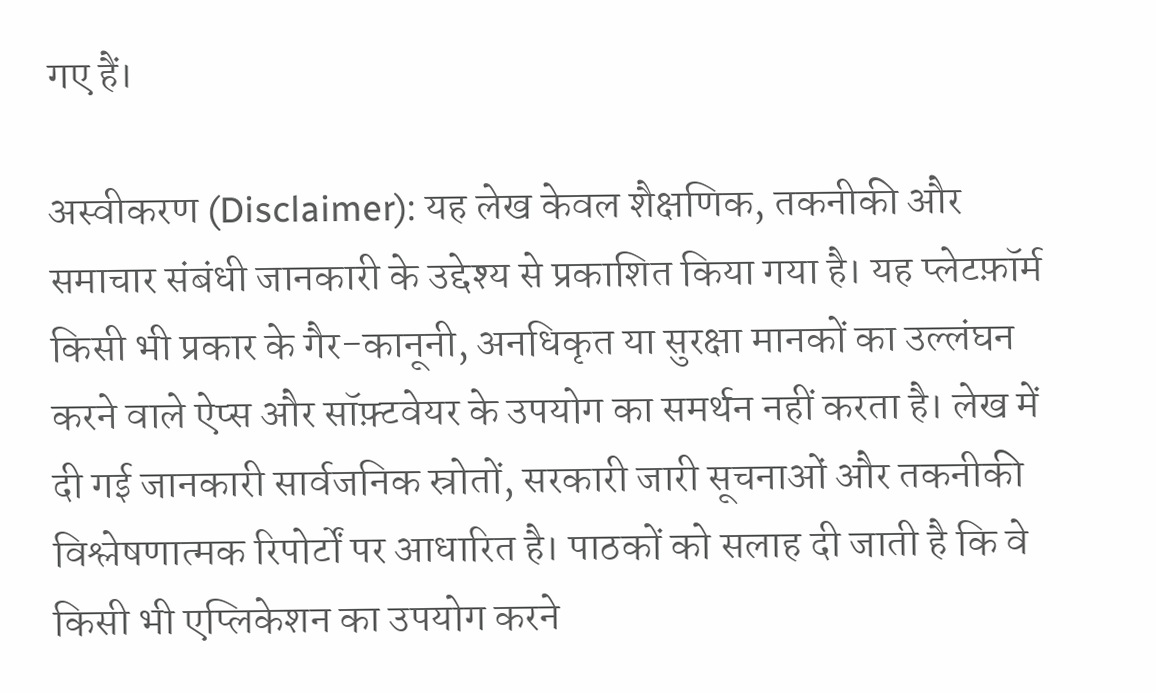गए हैं।

अस्वीकरण (Disclaimer): यह लेख केवल शैक्षणिक, तकनीकी और समाचार संबंधी जानकारी के उद्देश्य से प्रकाशित किया गया है। यह प्लेटफ़ॉर्म किसी भी प्रकार के गैर-कानूनी, अनधिकृत या सुरक्षा मानकों का उल्लंघन करने वाले ऐप्स और सॉफ़्टवेयर के उपयोग का समर्थन नहीं करता है। लेख में दी गई जानकारी सार्वजनिक स्रोतों, सरकारी जारी सूचनाओं और तकनीकी विश्लेषणात्मक रिपोर्टों पर आधारित है। पाठकों को सलाह दी जाती है कि वे किसी भी एप्लिकेशन का उपयोग करने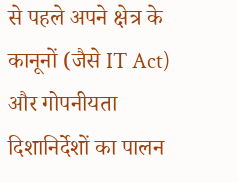से पहले अपने क्षेत्र के कानूनों (जैसे IT Act) और गोपनीयता दिशानिर्देशों का पालन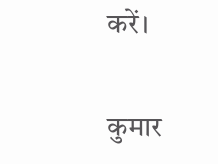करें।

कुमार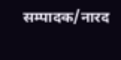सम्पादक/नारद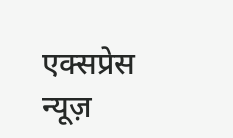एक्सप्रेस न्यूज़